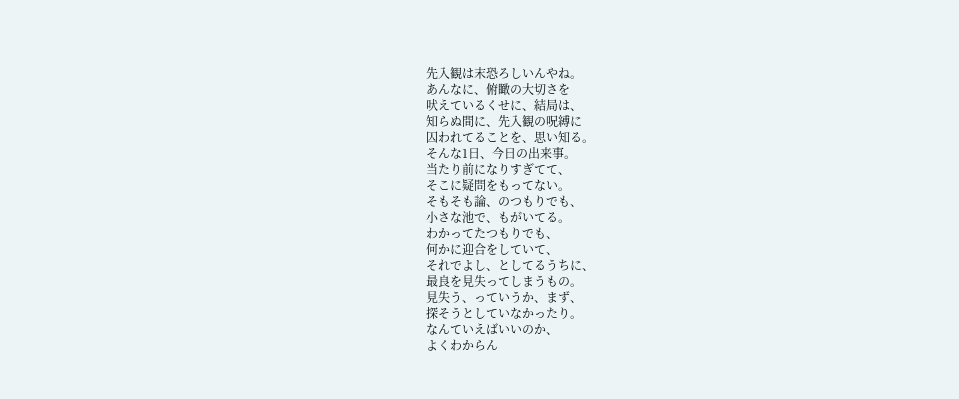先入観は末恐ろしいんやね。
あんなに、俯瞰の大切さを
吠えているくせに、結局は、
知らぬ間に、先入観の呪縛に
囚われてることを、思い知る。
そんな1日、今日の出来事。
当たり前になりすぎてて、
そこに疑問をもってない。
そもそも論、のつもりでも、
小さな池で、もがいてる。
わかってたつもりでも、
何かに迎合をしていて、
それでよし、としてるうちに、
最良を見失ってしまうもの。
見失う、っていうか、まず、
探そうとしていなかったり。
なんていえばいいのか、
よくわからん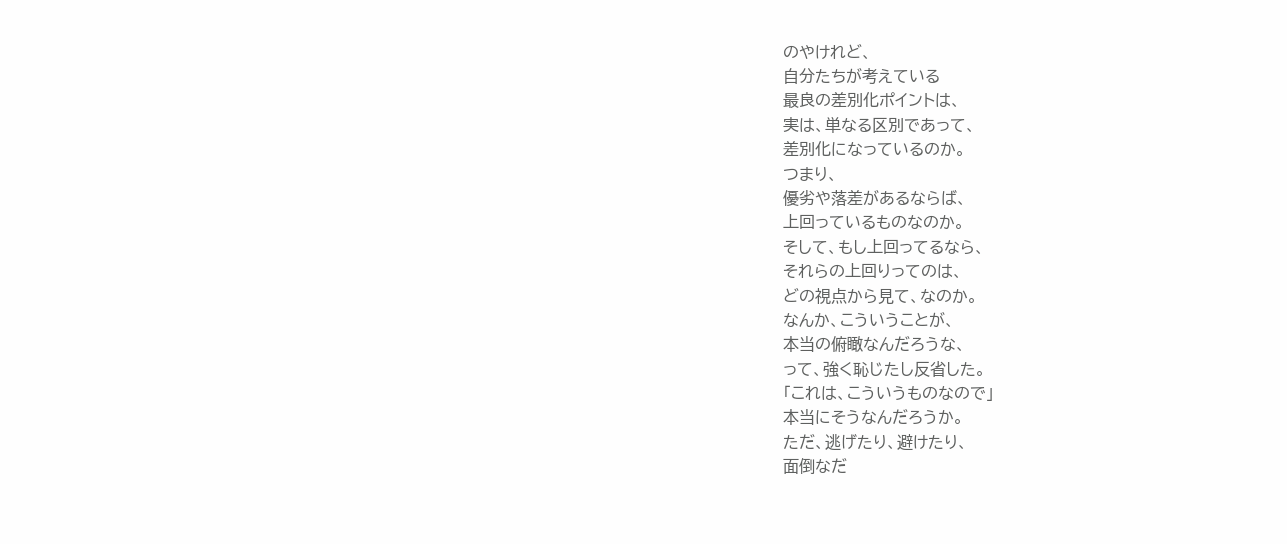のやけれど、
自分たちが考えている
最良の差別化ポイントは、
実は、単なる区別であって、
差別化になっているのか。
つまり、
優劣や落差があるならば、
上回っているものなのか。
そして、もし上回ってるなら、
それらの上回りってのは、
どの視点から見て、なのか。
なんか、こういうことが、
本当の俯瞰なんだろうな、
って、強く恥じたし反省した。
「これは、こういうものなので」
本当にそうなんだろうか。
ただ、逃げたり、避けたり、
面倒なだ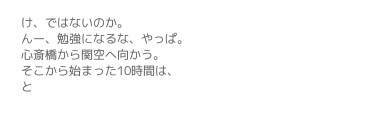け、ではないのか。
んー、勉強になるな、やっぱ。
心斎橋から関空へ向かう。
そこから始まった10時間は、
と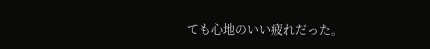ても心地のいい疲れだった。